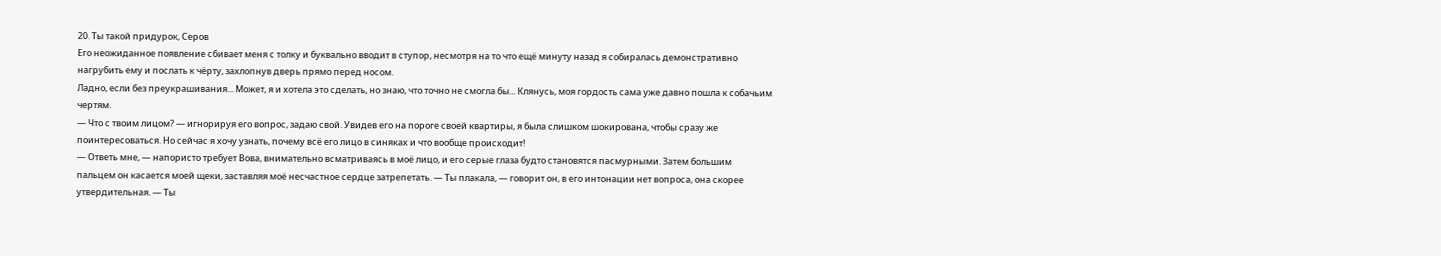20. Ты такой придурок, Серов
Его неожиданное появление сбивает меня с толку и буквально вводит в ступор, несмотря на то что ещё минуту назад я собиралась демонстративно нагрубить ему и послать к чёрту, захлопнув дверь прямо перед носом.
Ладно, если без преукрашивания... Может, я и хотела это сделать, но знаю, что точно не смогла бы... Клянусь, моя гордость сама уже давно пошла к собачьим чертям.
— Что с твоим лицом? — игнорируя его вопрос, задаю свой. Увидев его на пороге своей квартиры, я была слишком шокирована, чтобы сразу же поинтересоваться. Но сейчас я хочу узнать, почему всё его лицо в синяках и что вообще происходит!
— Ответь мне, — напористо требует Вова, внимательно всматриваясь в моё лицо, и его серые глаза будто становятся пасмурными. Затем большим пальцем он касается моей щеки, заставляя моё несчастное сердце затрепетать. — Ты плакала, — говорит он, в его интонации нет вопроса, она скорее утвердительная. — Ты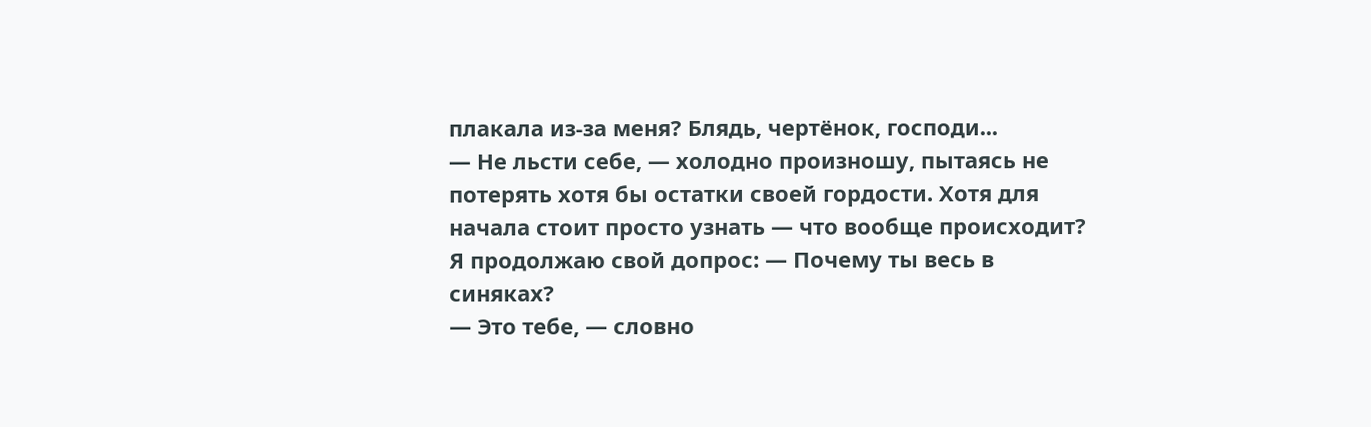плакала из-за меня? Блядь, чертёнок, господи...
— Не льсти себе, — холодно произношу, пытаясь не потерять хотя бы остатки своей гордости. Хотя для начала стоит просто узнать — что вообще происходит? Я продолжаю свой допрос: — Почему ты весь в синяках?
— Это тебе, — словно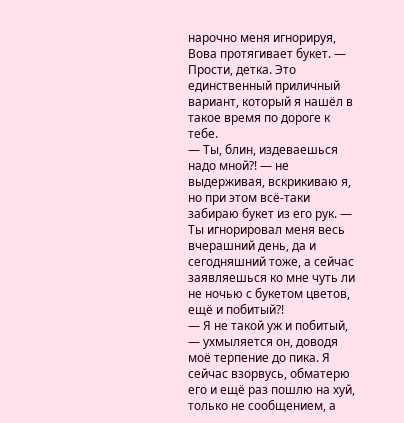нарочно меня игнорируя, Вова протягивает букет. — Прости, детка. Это единственный приличный вариант, который я нашёл в такое время по дороге к тебе.
— Ты, блин, издеваешься надо мной?! — не выдерживая, вскрикиваю я, но при этом всё-таки забираю букет из его рук. — Ты игнорировал меня весь вчерашний день, да и сегодняшний тоже, а сейчас заявляешься ко мне чуть ли не ночью с букетом цветов, ещё и побитый?!
— Я не такой уж и побитый, — ухмыляется он, доводя моё терпение до пика. Я сейчас взорвусь, обматерю его и ещё раз пошлю на хуй, только не сообщением, а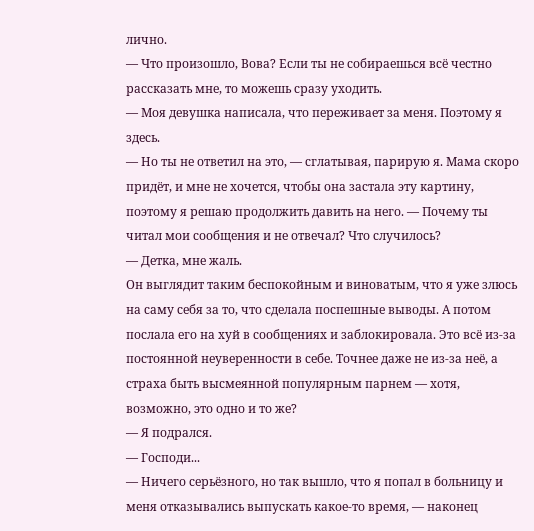лично.
— Что произошло, Вова? Если ты не собираешься всё честно рассказать мне, то можешь сразу уходить.
— Моя девушка написала, что переживает за меня. Поэтому я здесь.
— Но ты не ответил на это, — сглатывая, парирую я. Мама скоро придёт, и мне не хочется, чтобы она застала эту картину, поэтому я решаю продолжить давить на него. — Почему ты читал мои сообщения и не отвечал? Что случилось?
— Детка, мне жаль.
Он выглядит таким беспокойным и виноватым, что я уже злюсь на саму себя за то, что сделала поспешные выводы. А потом послала его на хуй в сообщениях и заблокировала. Это всё из-за постоянной неуверенности в себе. Точнее даже не из-за неё, а страха быть высмеянной популярным парнем — хотя, возможно, это одно и то же?
— Я подрался.
— Господи...
— Ничего серьёзного, но так вышло, что я попал в больницу и меня отказывались выпускать какое-то время, — наконец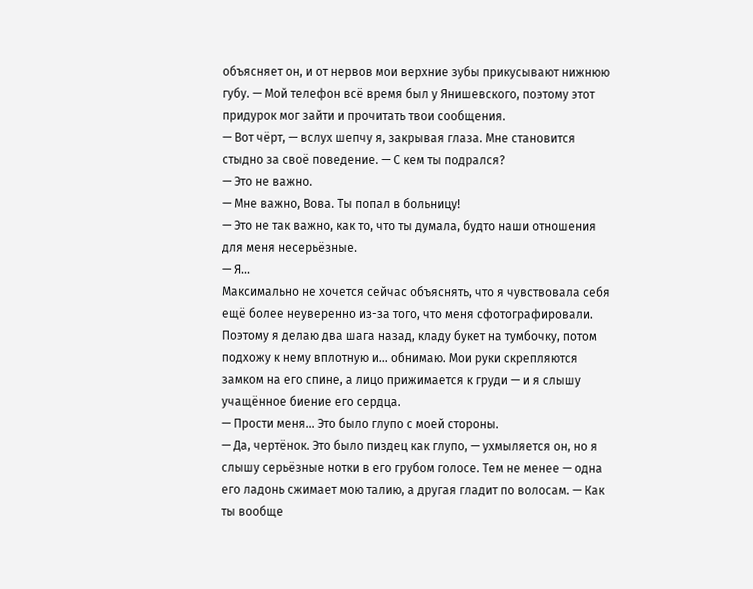объясняет он, и от нервов мои верхние зубы прикусывают нижнюю губу. — Мой телефон всё время был у Янишевского, поэтому этот придурок мог зайти и прочитать твои сообщения.
— Вот чёрт, — вслух шепчу я, закрывая глаза. Мне становится стыдно за своё поведение. — С кем ты подрался?
— Это не важно.
— Мне важно, Вова. Ты попал в больницу!
— Это не так важно, как то, что ты думала, будто наши отношения для меня несерьёзные.
— Я...
Максимально не хочется сейчас объяснять, что я чувствовала себя ещё более неуверенно из-за того, что меня сфотографировали. Поэтому я делаю два шага назад, кладу букет на тумбочку, потом подхожу к нему вплотную и... обнимаю. Мои руки скрепляются замком на его спине, а лицо прижимается к груди — и я слышу учащённое биение его сердца.
— Прости меня... Это было глупо с моей стороны.
— Да, чертёнок. Это было пиздец как глупо, — ухмыляется он, но я слышу серьёзные нотки в его грубом голосе. Тем не менее — одна его ладонь сжимает мою талию, а другая гладит по волосам. — Как ты вообще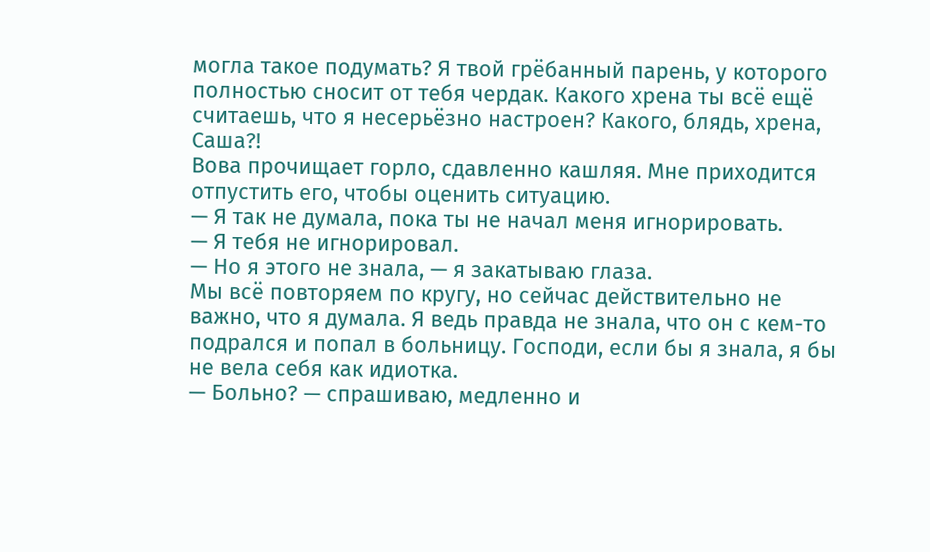могла такое подумать? Я твой грёбанный парень, у которого полностью сносит от тебя чердак. Какого хрена ты всё ещё считаешь, что я несерьёзно настроен? Какого, блядь, хрена, Саша?!
Вова прочищает горло, сдавленно кашляя. Мне приходится отпустить его, чтобы оценить ситуацию.
— Я так не думала, пока ты не начал меня игнорировать.
— Я тебя не игнорировал.
— Но я этого не знала, — я закатываю глаза.
Мы всё повторяем по кругу, но сейчас действительно не важно, что я думала. Я ведь правда не знала, что он с кем-то подрался и попал в больницу. Господи, если бы я знала, я бы не вела себя как идиотка.
— Больно? — спрашиваю, медленно и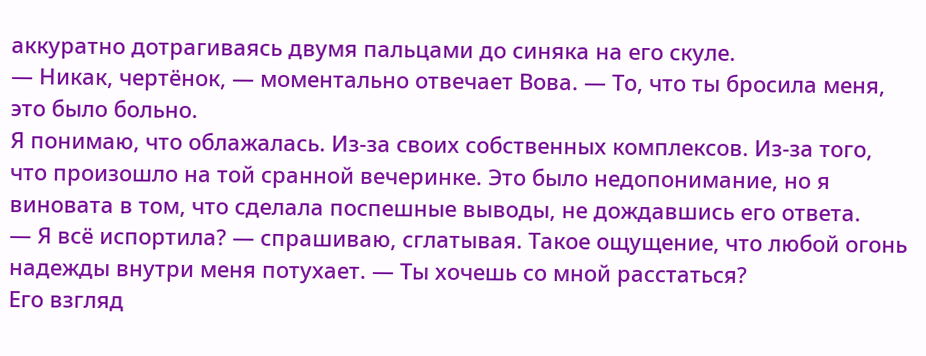аккуратно дотрагиваясь двумя пальцами до синяка на его скуле.
— Никак, чертёнок, — моментально отвечает Вова. — То, что ты бросила меня, это было больно.
Я понимаю, что облажалась. Из-за своих собственных комплексов. Из-за того, что произошло на той сранной вечеринке. Это было недопонимание, но я виновата в том, что сделала поспешные выводы, не дождавшись его ответа.
— Я всё испортила? — спрашиваю, сглатывая. Такое ощущение, что любой огонь надежды внутри меня потухает. — Ты хочешь со мной расстаться?
Его взгляд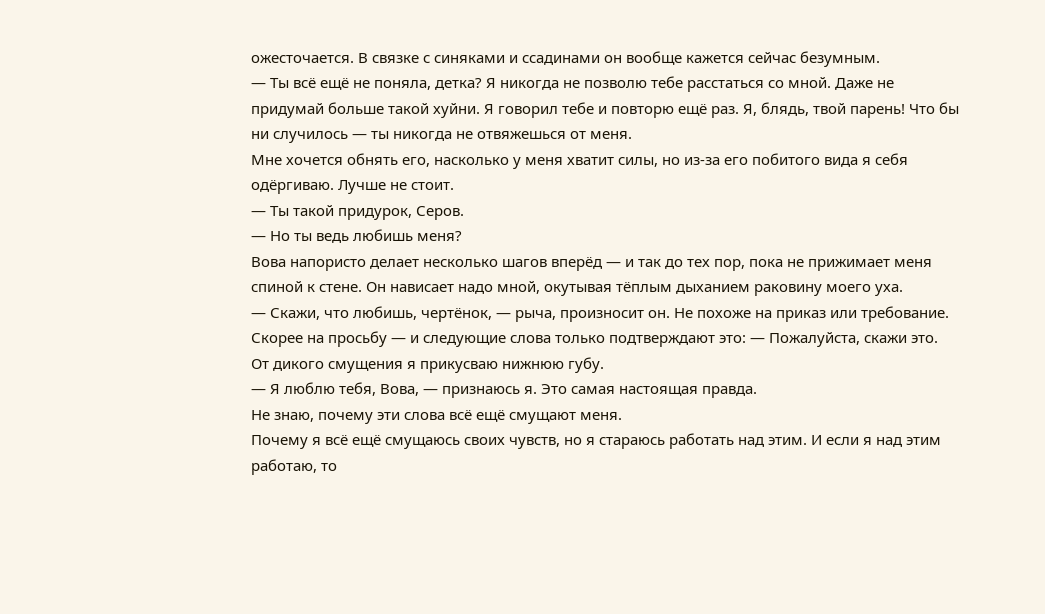ожесточается. В связке с синяками и ссадинами он вообще кажется сейчас безумным.
— Ты всё ещё не поняла, детка? Я никогда не позволю тебе расстаться со мной. Даже не придумай больше такой хуйни. Я говорил тебе и повторю ещё раз. Я, блядь, твой парень! Что бы ни случилось — ты никогда не отвяжешься от меня.
Мне хочется обнять его, насколько у меня хватит силы, но из-за его побитого вида я себя одёргиваю. Лучше не стоит.
— Ты такой придурок, Серов.
— Но ты ведь любишь меня?
Вова напористо делает несколько шагов вперёд — и так до тех пор, пока не прижимает меня спиной к стене. Он нависает надо мной, окутывая тёплым дыханием раковину моего уха.
— Скажи, что любишь, чертёнок, — рыча, произносит он. Не похоже на приказ или требование. Скорее на просьбу — и следующие слова только подтверждают это: — Пожалуйста, скажи это.
От дикого смущения я прикусваю нижнюю губу.
— Я люблю тебя, Вова, — признаюсь я. Это самая настоящая правда.
Не знаю, почему эти слова всё ещё смущают меня.
Почему я всё ещё смущаюсь своих чувств, но я стараюсь работать над этим. И если я над этим работаю, то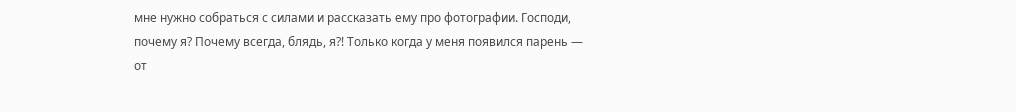мне нужно собраться с силами и рассказать ему про фотографии. Господи, почему я? Почему всегда, блядь, я?! Только когда у меня появился парень — от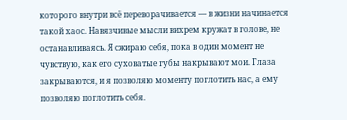которого внутри всё переворачивается — в жизни начинается такой хаос. Навязчивые мысли вихрем кружат в голове, не останавливаясь. Я сжираю себя, пока в один момент не чувствую, как его суховатые губы накрывают мои. Глаза закрываются, и я позволяю моменту поглотить нас, а ему позволяю поглотить себя.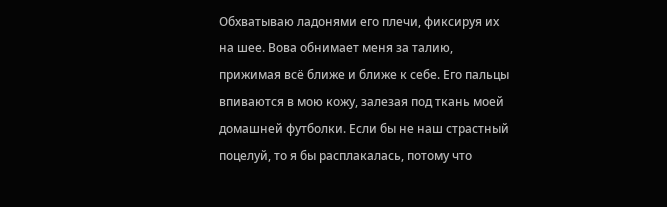Обхватываю ладонями его плечи, фиксируя их на шее. Вова обнимает меня за талию, прижимая всё ближе и ближе к себе. Его пальцы впиваются в мою кожу, залезая под ткань моей домашней футболки. Если бы не наш страстный поцелуй, то я бы расплакалась, потому что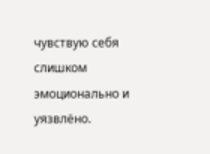чувствую себя слишком эмоционально и уязвлёно.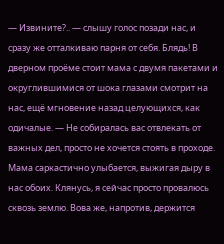— Извините?.. — слышу голос позади нас, и сразу же отталкиваю парня от себя. Блядь! В дверном проёме стоит мама с двумя пакетами и округлившимися от шока глазами смотрит на нас, ещё мгновение назад целующихся, как одичалые. — Не собиралась вас отвлекать от важных дел, просто не хочется стоять в проходе.
Мама саркастично улыбается, выжигая дыру в нас обоих. Клянусь, я сейчас просто провалюсь сквозь землю. Вова же, напротив, держится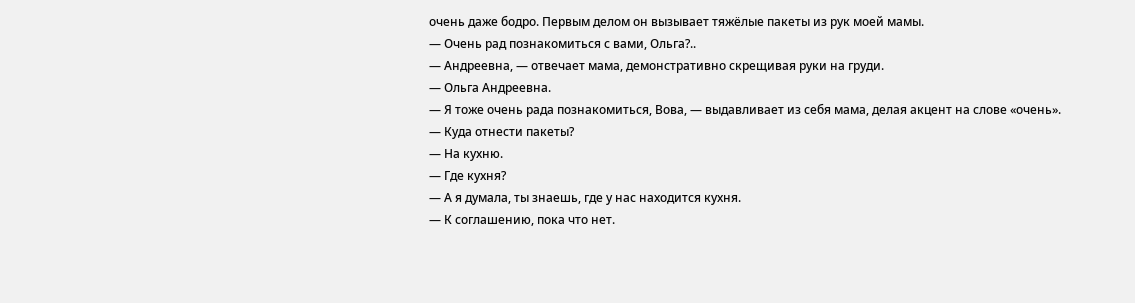очень даже бодро. Первым делом он вызывает тяжёлые пакеты из рук моей мамы.
— Очень рад познакомиться с вами, Ольга?..
— Андреевна, — отвечает мама, демонстративно скрещивая руки на груди.
— Ольга Андреевна.
— Я тоже очень рада познакомиться, Вова, — выдавливает из себя мама, делая акцент на слове «очень».
— Куда отнести пакеты?
— На кухню.
— Где кухня?
— А я думала, ты знаешь, где у нас находится кухня.
— К соглашению, пока что нет.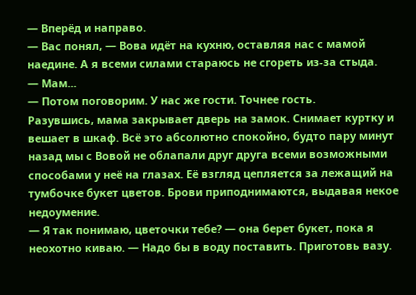— Вперёд и направо.
— Вас понял, — Вова идёт на кухню, оставляя нас с мамой наедине. А я всеми силами стараюсь не сгореть из-за стыда.
— Мам...
— Потом поговорим. У нас же гости. Точнее гость.
Разувшись, мама закрывает дверь на замок. Снимает куртку и вешает в шкаф. Всё это абсолютно спокойно, будто пару минут назад мы с Вовой не облапали друг друга всеми возможными способами у неё на глазах. Её взгляд цепляется за лежащий на тумбочке букет цветов. Брови приподнимаются, выдавая некое недоумение.
— Я так понимаю, цветочки тебе? — она берет букет, пока я неохотно киваю. — Надо бы в воду поставить. Приготовь вазу.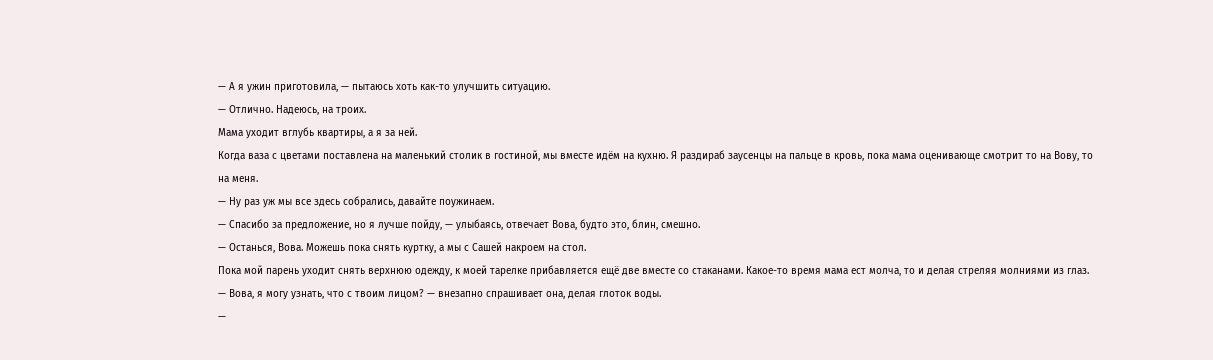— А я ужин приготовила, — пытаюсь хоть как-то улучшить ситуацию.
— Отлично. Надеюсь, на троих.
Мама уходит вглубь квартиры, а я за ней.
Когда ваза с цветами поставлена на маленький столик в гостиной, мы вместе идём на кухню. Я раздираб заусенцы на пальце в кровь, пока мама оценивающе смотрит то на Вову, то на меня.
— Ну раз уж мы все здесь собрались, давайте поужинаем.
— Спасибо за предложение, но я лучше пойду, — улыбаясь, отвечает Вова, будто это, блин, смешно.
— Останься, Вова. Можешь пока снять куртку, а мы с Сашей накроем на стол.
Пока мой парень уходит снять верхнюю одежду, к моей тарелке прибавляется ещё две вместе со стаканами. Какое-то время мама ест молча, то и делая стреляя молниями из глаз.
— Вова, я могу узнать, что с твоим лицом? — внезапно спрашивает она, делая глоток воды.
—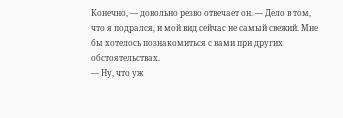Конечно, — довольно резво отвечает он. — Дело в том, что я подрался, и мой вид сейчас не самый свежий. Мне бы хотелось познакомиться с вами при других обстоятельствах.
— Ну, что уж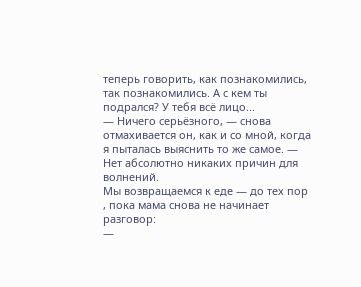теперь говорить, как познакомились, так познакомились. А с кем ты подрался? У тебя всё лицо...
— Ничего серьёзного, — снова отмахивается он, как и со мной, когда я пыталась выяснить то же самое. — Нет абсолютно никаких причин для волнений.
Мы возвращаемся к еде — до тех пор , пока мама снова не начинает разговор:
—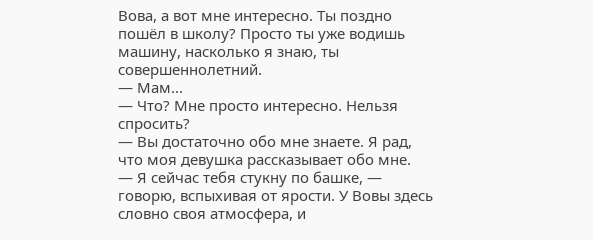Вова, а вот мне интересно. Ты поздно пошёл в школу? Просто ты уже водишь машину, насколько я знаю, ты совершеннолетний.
— Мам...
— Что? Мне просто интересно. Нельзя спросить?
— Вы достаточно обо мне знаете. Я рад, что моя девушка рассказывает обо мне.
— Я сейчас тебя стукну по башке, — говорю, вспыхивая от ярости. У Вовы здесь словно своя атмосфера, и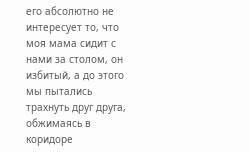его абсолютно не интересует то, что моя мама сидит с нами за столом, он избитый, а до этого мы пытались трахнуть друг друга, обжимаясь в коридоре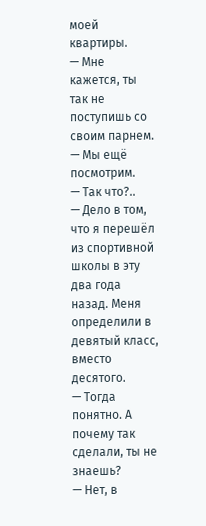моей квартиры.
— Мне кажется, ты так не поступишь со своим парнем.
— Мы ещё посмотрим.
— Так что?..
— Дело в том, что я перешёл из спортивной школы в эту два года назад. Меня определили в девятый класс, вместо десятого.
— Тогда понятно. А почему так сделали, ты не знаешь?
— Нет, в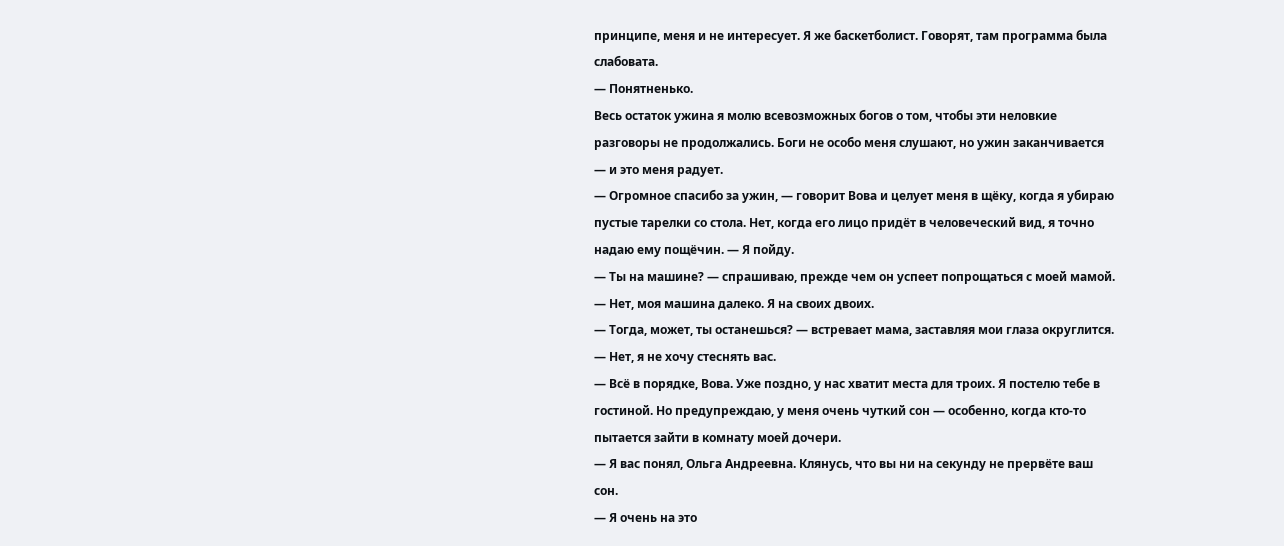принципе, меня и не интересует. Я же баскетболист. Говорят, там программа была слабовата.
— Понятненько.
Весь остаток ужина я молю всевозможных богов о том, чтобы эти неловкие разговоры не продолжались. Боги не особо меня слушают, но ужин заканчивается — и это меня радует.
— Огромное спасибо за ужин, — говорит Вова и целует меня в щёку, когда я убираю пустые тарелки со стола. Нет, когда его лицо придёт в человеческий вид, я точно надаю ему пощёчин. — Я пойду.
— Ты на машине? — спрашиваю, прежде чем он успеет попрощаться с моей мамой.
— Нет, моя машина далеко. Я на своих двоих.
— Тогда, может, ты останешься? — встревает мама, заставляя мои глаза округлится.
— Нет, я не хочу стеснять вас.
— Всё в порядке, Вова. Уже поздно, у нас хватит места для троих. Я постелю тебе в гостиной. Но предупреждаю, у меня очень чуткий сон — особенно, когда кто-то пытается зайти в комнату моей дочери.
— Я вас понял, Ольга Андреевна. Клянусь, что вы ни на секунду не прервёте ваш сон.
— Я очень на это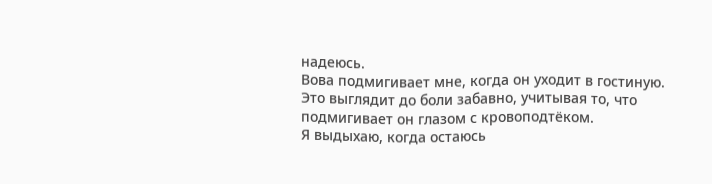надеюсь.
Вова подмигивает мне, когда он уходит в гостиную. Это выглядит до боли забавно, учитывая то, что подмигивает он глазом с кровоподтёком.
Я выдыхаю, когда остаюсь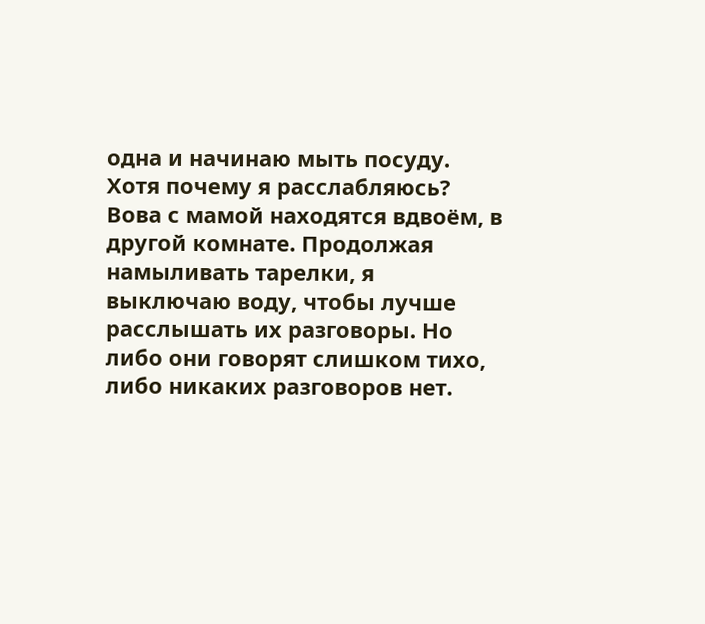одна и начинаю мыть посуду. Хотя почему я расслабляюсь? Вова с мамой находятся вдвоём, в другой комнате. Продолжая намыливать тарелки, я выключаю воду, чтобы лучше расслышать их разговоры. Но либо они говорят слишком тихо, либо никаких разговоров нет.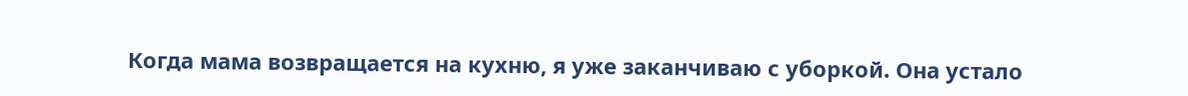Когда мама возвращается на кухню, я уже заканчиваю с уборкой. Она устало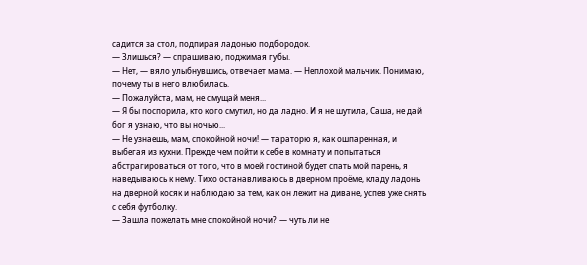садится за стол, подпирая ладонью подбородок.
— Злишься? — спрашиваю, поджимая губы.
— Нет, — вяло улыбнувшись, отвечает мама. — Неплохой мальчик. Понимаю, почему ты в него влюбилась.
— Пожалуйста, мам, не смущай меня...
— Я бы поспорила, кто кого смутил, но да ладно. И я не шутила, Саша, не дай бог я узнаю, что вы ночью...
— Не узнаешь, мам, спокойной ночи! — тараторю я, как ошпаренная, и выбегая из кухни. Прежде чем пойти к себе в комнату и попытаться абстрагироваться от того, что в моей гостиной будет спать мой парень, я наведываюсь к нему. Тихо останавливаюсь в дверном проёме, кладу ладонь на дверной косяк и наблюдаю за тем, как он лежит на диване, успев уже снять с себя футболку.
— Зашла пожелать мне спокойной ночи? — чуть ли не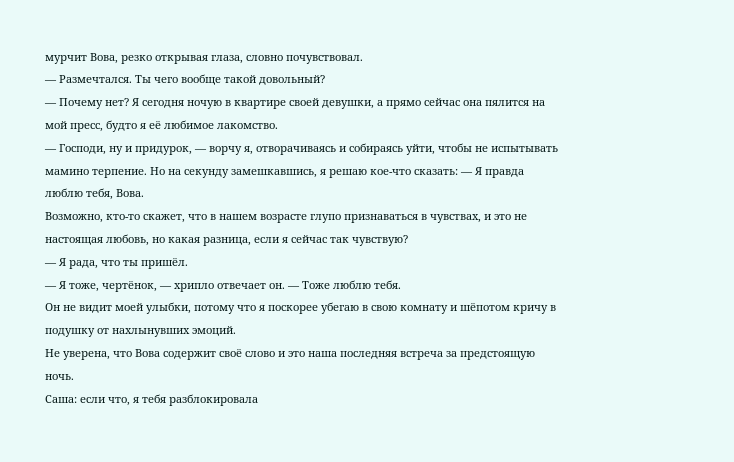мурчит Вова, резко открывая глаза, словно почувствовал.
— Размечтался. Ты чего вообще такой довольный?
— Почему нет? Я сегодня ночую в квартире своей девушки, а прямо сейчас она пялится на мой пресс, будто я её любимое лакомство.
— Господи, ну и придурок, — ворчу я, отворачиваясь и собираясь уйти, чтобы не испытывать мамино терпение. Но на секунду замешкавшись, я решаю кое-что сказать: — Я правда люблю тебя, Вова.
Возможно, кто-то скажет, что в нашем возрасте глупо признаваться в чувствах, и это не настоящая любовь, но какая разница, если я сейчас так чувствую?
— Я рада, что ты пришёл.
— Я тоже, чертёнок, — хрипло отвечает он. — Тоже люблю тебя.
Он не видит моей улыбки, потому что я поскорее убегаю в свою комнату и шёпотом кричу в подушку от нахлынувших эмоций.
Не уверена, что Вова содержит своё слово и это наша последняя встреча за предстоящую ночь.
Саша: если что, я тебя разблокировала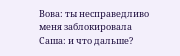Вова: ты несправедливо меня заблокировала
Саша: и что дальше?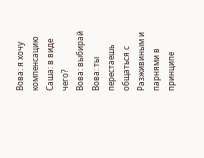Вова: я хочу компенсацию
Саша: в виде чего?
Вова: выбирай
Вова: ты перестаешь общаться с Разживиным и парнями в принципе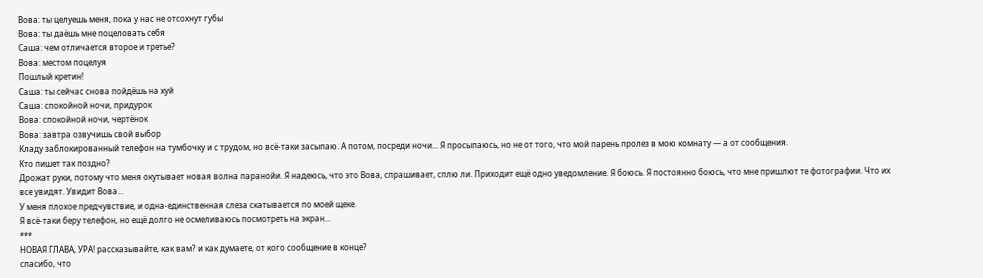Вова: ты целуешь меня, пока у нас не отсохнут губы
Вова: ты даёшь мне поцеловать себя
Саша: чем отличается второе и третье?
Вова: местом поцелуя
Пошлый кретин!
Саша: ты сейчас снова пойдёшь на хуй
Саша: спокойной ночи, придурок
Вова: спокойной ночи, чертёнок
Вова: завтра озвучишь свой выбор
Кладу заблокированный телефон на тумбочку и с трудом, но всё-таки засыпаю. А потом, посреди ночи... Я просыпаюсь, но не от того, что мой парень пролез в мою комнату — а от сообщения.
Кто пишет так поздно?
Дрожат руки, потому что меня окутывает новая волна паранойи. Я надеюсь, что это Вова, спрашивает, сплю ли. Приходит ещё одно уведомление. Я боюсь. Я постоянно боюсь, что мне пришлют те фотографии. Что их все увидят. Увидит Вова...
У меня плохое предчувствие, и одна-единственная слеза скатывается по моей щеке.
Я всё-таки беру телефон, но ещё долго не осмеливаюсь посмотреть на экран...
***
НОВАЯ ГЛАВА, УРА! рассказывайте, как вам? и как думаете, от кого сообщение в конце?
спасибо, что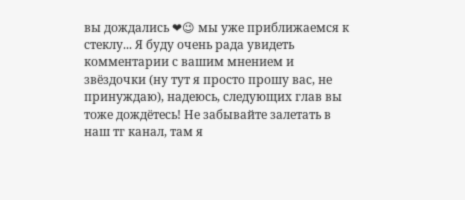вы дождались ❤😉 мы уже приближаемся к стеклу... Я буду очень рада увидеть комментарии с вашим мнением и звёздочки (ну тут я просто прошу вас, не принуждаю), надеюсь, следующих глав вы тоже дождётесь! Не забывайте залетать в наш тг канал, там я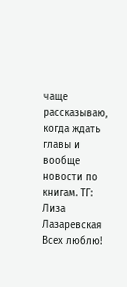чаще рассказываю, когда ждать главы и вообще новости по книгам. ТГ: Лиза Лазаревская
Всех люблю!